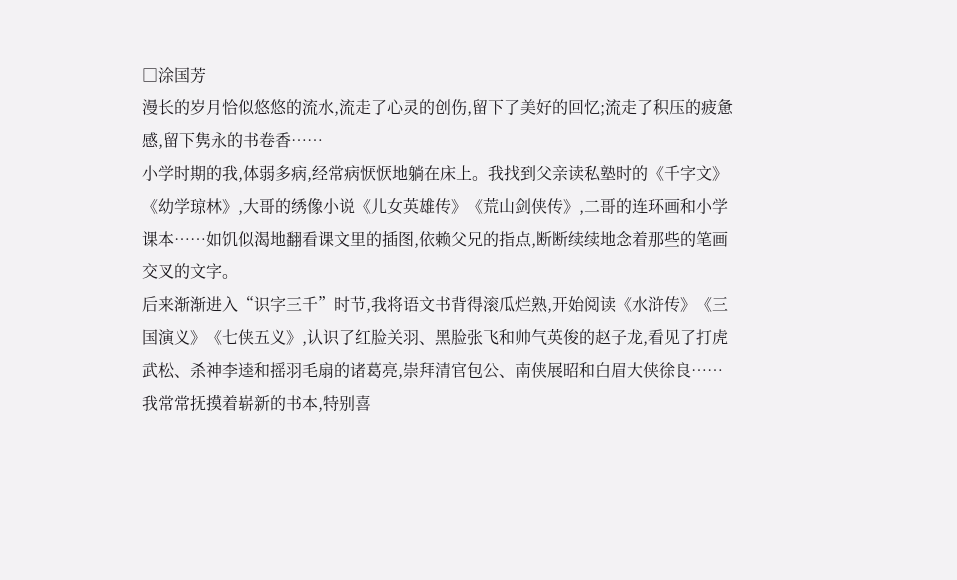□涂国芳
漫长的岁月恰似悠悠的流水,流走了心灵的创伤,留下了美好的回忆;流走了积压的疲惫感,留下隽永的书卷香……
小学时期的我,体弱多病,经常病恹恹地躺在床上。我找到父亲读私塾时的《千字文》《幼学琼林》,大哥的绣像小说《儿女英雄传》《荒山剑侠传》,二哥的连环画和小学课本……如饥似渴地翻看课文里的插图,依赖父兄的指点,断断续续地念着那些的笔画交叉的文字。
后来渐渐进入“识字三千”时节,我将语文书背得滚瓜烂熟,开始阅读《水浒传》《三国演义》《七侠五义》,认识了红脸关羽、黑脸张飞和帅气英俊的赵子龙,看见了打虎武松、杀神李逵和摇羽毛扇的诸葛亮,崇拜清官包公、南侠展昭和白眉大侠徐良……我常常抚摸着崭新的书本,特别喜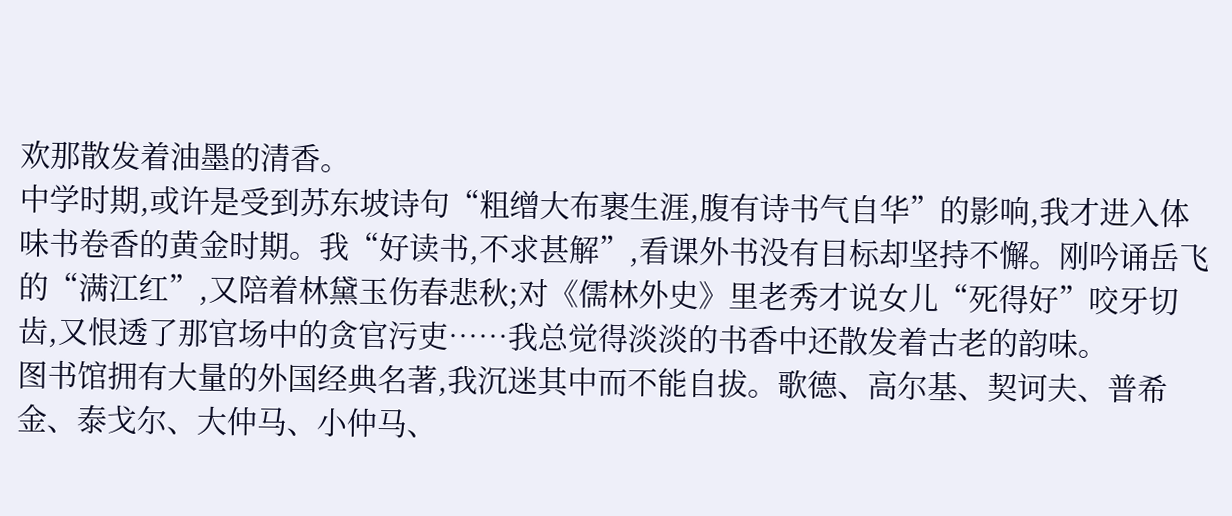欢那散发着油墨的清香。
中学时期,或许是受到苏东坡诗句“粗缯大布裹生涯,腹有诗书气自华”的影响,我才进入体味书卷香的黄金时期。我“好读书,不求甚解”,看课外书没有目标却坚持不懈。刚吟诵岳飞的“满江红”,又陪着林黛玉伤春悲秋;对《儒林外史》里老秀才说女儿“死得好”咬牙切齿,又恨透了那官场中的贪官污吏……我总觉得淡淡的书香中还散发着古老的韵味。
图书馆拥有大量的外国经典名著,我沉迷其中而不能自拔。歌德、高尔基、契诃夫、普希金、泰戈尔、大仲马、小仲马、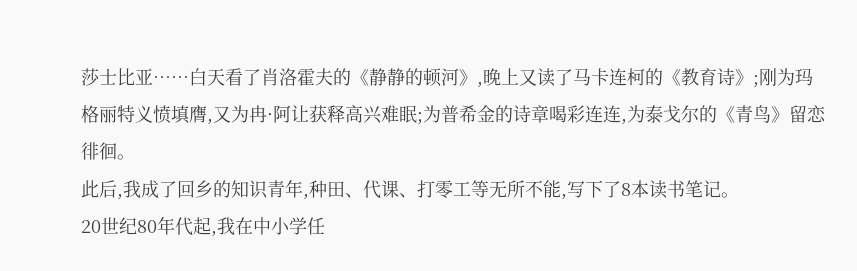莎士比亚……白天看了肖洛霍夫的《静静的顿河》,晚上又读了马卡连柯的《教育诗》;刚为玛格丽特义愤填膺,又为冉·阿让获释高兴难眠;为普希金的诗章喝彩连连,为泰戈尔的《青鸟》留恋徘徊。
此后,我成了回乡的知识青年,种田、代课、打零工等无所不能,写下了8本读书笔记。
20世纪80年代起,我在中小学任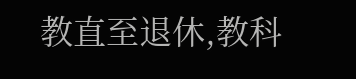教直至退休,教科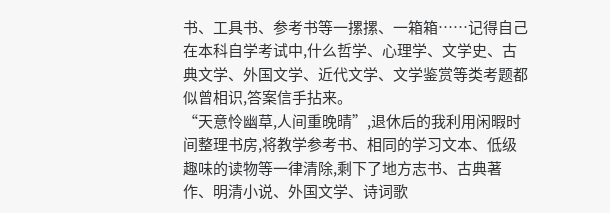书、工具书、参考书等一摞摞、一箱箱……记得自己在本科自学考试中,什么哲学、心理学、文学史、古典文学、外国文学、近代文学、文学鉴赏等类考题都似曾相识,答案信手拈来。
“天意怜幽草,人间重晚晴”,退休后的我利用闲暇时间整理书房,将教学参考书、相同的学习文本、低级趣味的读物等一律清除,剩下了地方志书、古典著作、明清小说、外国文学、诗词歌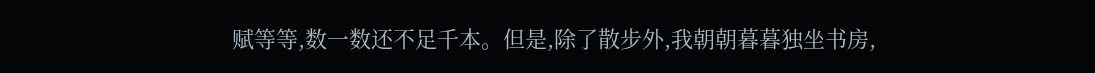赋等等,数一数还不足千本。但是,除了散步外,我朝朝暮暮独坐书房,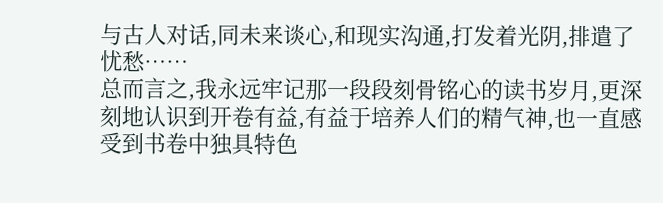与古人对话,同未来谈心,和现实沟通,打发着光阴,排遣了忧愁……
总而言之,我永远牢记那一段段刻骨铭心的读书岁月,更深刻地认识到开卷有益,有益于培养人们的精气神,也一直感受到书卷中独具特色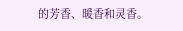的芳香、暖香和灵香。